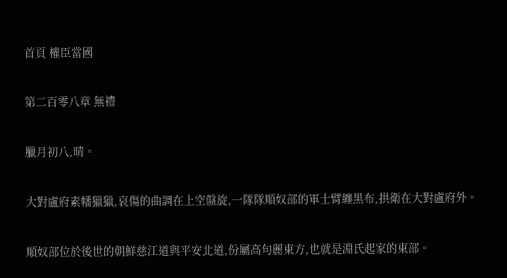首頁 權臣當國

第二百零八章 無禮

臘月初八,晴。

大對盧府素幡獵獵,哀傷的曲調在上空盤旋,一隊隊順奴部的軍士臂纏黑布,拱衛在大對盧府外。

順奴部位於後世的朝鮮慈江道與平安北道,份屬高句麗東方,也就是淵氏起家的東部。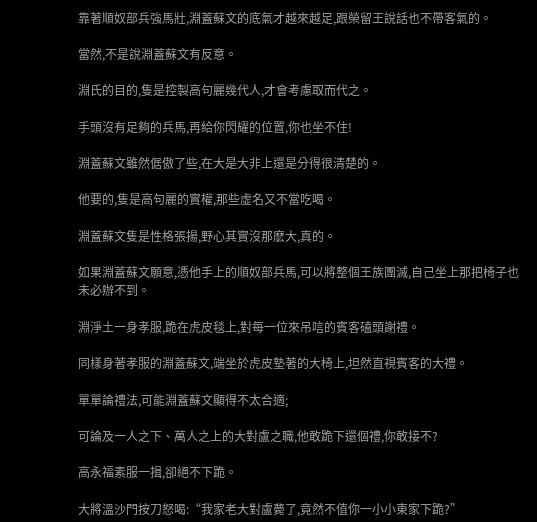靠著順奴部兵強馬壯,淵蓋蘇文的底氣才越來越足,跟榮留王說話也不帶客氣的。

當然,不是說淵蓋蘇文有反意。

淵氏的目的,隻是控製高句麗幾代人,才會考慮取而代之。

手頭沒有足夠的兵馬,再給你閃耀的位置,你也坐不住!

淵蓋蘇文雖然倨傲了些,在大是大非上還是分得很清楚的。

他要的,隻是高句麗的實權,那些虛名又不當吃喝。

淵蓋蘇文隻是性格張揚,野心其實沒那麽大,真的。

如果淵蓋蘇文願意,憑他手上的順奴部兵馬,可以將整個王族團滅,自己坐上那把椅子也未必辦不到。

淵淨土一身孝服,跪在虎皮毯上,對每一位來吊唁的賓客磕頭謝禮。

同樣身著孝服的淵蓋蘇文,端坐於虎皮墊著的大椅上,坦然直視賓客的大禮。

單單論禮法,可能淵蓋蘇文顯得不太合適;

可論及一人之下、萬人之上的大對盧之職,他敢跪下還個禮,你敢接不?

高永福素服一揖,卻絕不下跪。

大將溫沙門按刀怒喝:“我家老大對盧薨了,竟然不值你一小小東家下跪?”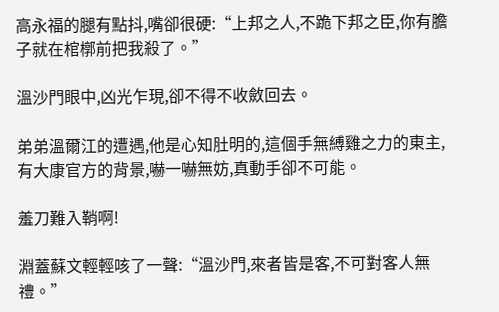高永福的腿有點抖,嘴卻很硬:“上邦之人,不跪下邦之臣,你有膽子就在棺槨前把我殺了。”

溫沙門眼中,凶光乍現,卻不得不收斂回去。

弟弟溫爾江的遭遇,他是心知肚明的,這個手無縛雞之力的東主,有大康官方的背景,嚇一嚇無妨,真動手卻不可能。

羞刀難入鞘啊!

淵蓋蘇文輕輕咳了一聲:“溫沙門,來者皆是客,不可對客人無禮。”